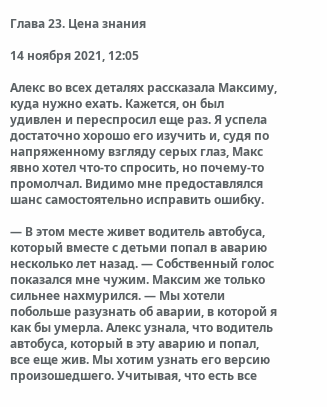Глава 23. Цена знания

14 ноября 2021, 12:05

Алекс во всех деталях рассказала Максиму, куда нужно ехать. Кажется, он был удивлен и переспросил еще раз. Я успела достаточно хорошо его изучить и, судя по напряженному взгляду серых глаз, Макс явно хотел что-то спросить, но почему-то промолчал. Видимо мне предоставлялся шанс самостоятельно исправить ошибку.

— В этом месте живет водитель автобуса, который вместе с детьми попал в аварию несколько лет назад. — Собственный голос показался мне чужим. Максим же только сильнее нахмурился. — Мы хотели побольше разузнать об аварии, в которой я как бы умерла. Алекс узнала, что водитель автобуса, который в эту аварию и попал, все еще жив. Мы хотим узнать его версию произошедшего. Учитывая, что есть все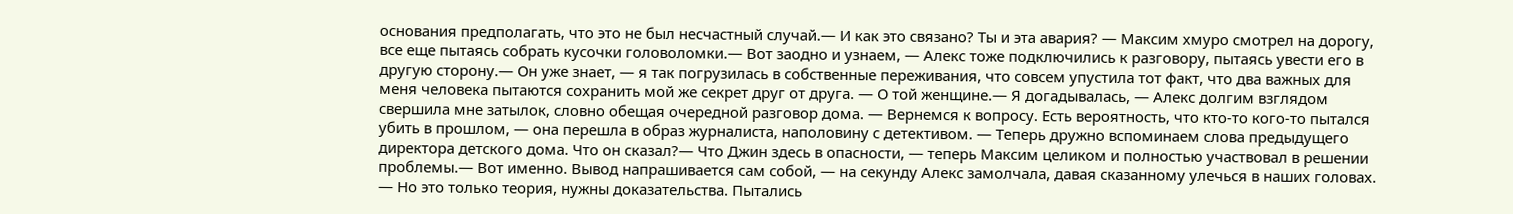основания предполагать, что это не был несчастный случай.— И как это связано? Ты и эта авария? — Максим хмуро смотрел на дорогу, все еще пытаясь собрать кусочки головоломки.— Вот заодно и узнаем, — Алекс тоже подключились к разговору, пытаясь увести его в другую сторону.— Он уже знает, — я так погрузилась в собственные переживания, что совсем упустила тот факт, что два важных для меня человека пытаются сохранить мой же секрет друг от друга. — О той женщине.— Я догадывалась, — Алекс долгим взглядом свершила мне затылок, словно обещая очередной разговор дома. — Вернемся к вопросу. Есть вероятность, что кто-то кого-то пытался убить в прошлом, — она перешла в образ журналиста, наполовину с детективом. — Теперь дружно вспоминаем слова предыдущего директора детского дома. Что он сказал?— Что Джин здесь в опасности, — теперь Максим целиком и полностью участвовал в решении проблемы.— Вот именно. Вывод напрашивается сам собой, — на секунду Алекс замолчала, давая сказанному улечься в наших головах. — Но это только теория, нужны доказательства. Пытались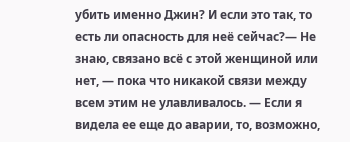убить именно Джин? И если это так, то есть ли опасность для неё сейчас?— Не знаю, связано всё с этой женщиной или нет, — пока что никакой связи между всем этим не улавливалось. — Если я видела ее еще до аварии, то, возможно,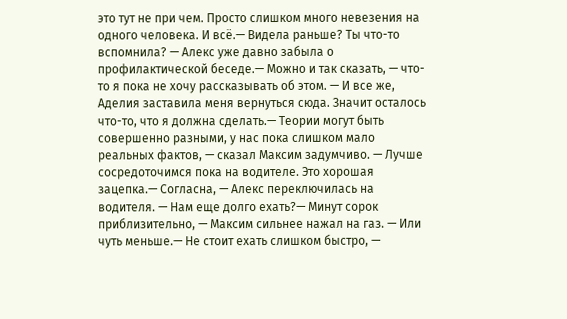это тут не при чем. Просто слишком много невезения на одного человека. И всё.— Видела раньше? Ты что-то вспомнила? — Алекс уже давно забыла о профилактической беседе.— Можно и так сказать, — что-то я пока не хочу рассказывать об этом. — И все же, Аделия заставила меня вернуться сюда. Значит осталось что-то, что я должна сделать.— Теории могут быть совершенно разными, у нас пока слишком мало реальных фактов, — сказал Максим задумчиво. — Лучше сосредоточимся пока на водителе. Это хорошая зацепка.— Согласна, — Алекс переключилась на водителя. — Нам еще долго ехать?— Минут сорок приблизительно, — Максим сильнее нажал на газ. — Или чуть меньше.— Не стоит ехать слишком быстро, —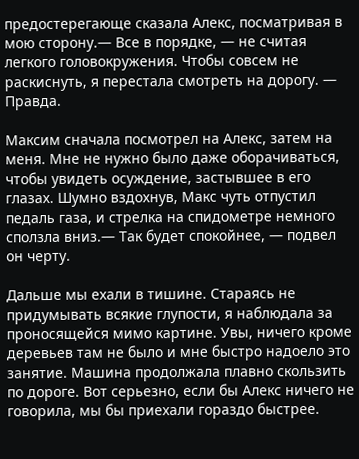предостерегающе сказала Алекс, посматривая в мою сторону.— Все в порядке, — не считая легкого головокружения. Чтобы совсем не раскиснуть, я перестала смотреть на дорогу. — Правда.

Максим сначала посмотрел на Алекс, затем на меня. Мне не нужно было даже оборачиваться, чтобы увидеть осуждение, застывшее в его глазах. Шумно вздохнув, Макс чуть отпустил педаль газа, и стрелка на спидометре немного сползла вниз.— Так будет спокойнее, — подвел он черту.

Дальше мы ехали в тишине. Стараясь не придумывать всякие глупости, я наблюдала за проносящейся мимо картине. Увы, ничего кроме деревьев там не было и мне быстро надоело это занятие. Машина продолжала плавно скользить по дороге. Вот серьезно, если бы Алекс ничего не говорила, мы бы приехали гораздо быстрее.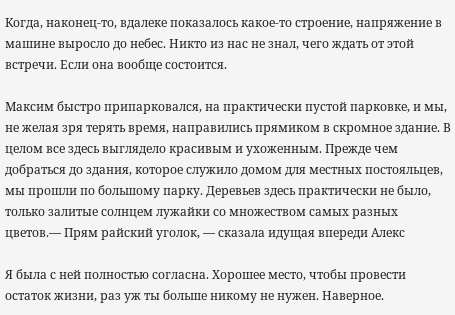Когда, наконец-то, вдалеке показалось какое-то строение, напряжение в машине выросло до небес. Никто из нас не знал, чего ждать от этой встречи. Если она вообще состоится.

Максим быстро припарковался, на практически пустой парковке, и мы, не желая зря терять время, направились прямиком в скромное здание. В целом все здесь выглядело красивым и ухоженным. Прежде чем добраться до здания, которое служило домом для местных постояльцев, мы прошли по большому парку. Деревьев здесь практически не было, только залитые солнцем лужайки со множеством самых разных цветов.— Прям райский уголок, — сказала идущая впереди Алекс

Я была с ней полностью согласна. Хорошее место, чтобы провести остаток жизни, раз уж ты больше никому не нужен. Наверное.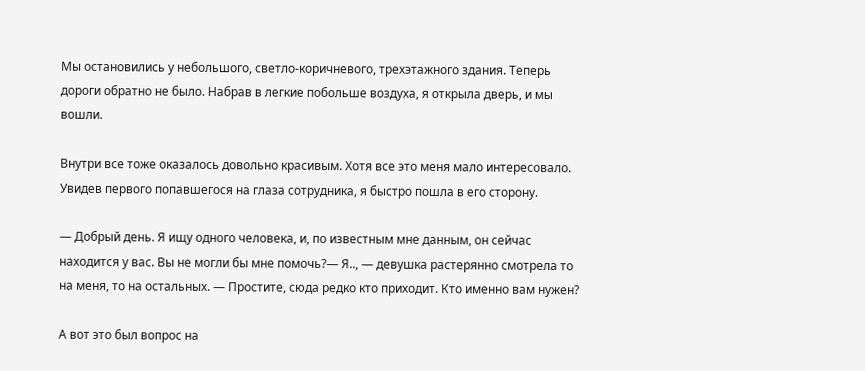Мы остановились у небольшого, светло-коричневого, трехэтажного здания. Теперь дороги обратно не было. Набрав в легкие побольше воздуха, я открыла дверь, и мы вошли.

Внутри все тоже оказалось довольно красивым. Хотя все это меня мало интересовало. Увидев первого попавшегося на глаза сотрудника, я быстро пошла в его сторону.

— Добрый день. Я ищу одного человека, и, по известным мне данным, он сейчас находится у вас. Вы не могли бы мне помочь?— Я.., — девушка растерянно смотрела то на меня, то на остальных. — Простите, сюда редко кто приходит. Кто именно вам нужен?

А вот это был вопрос на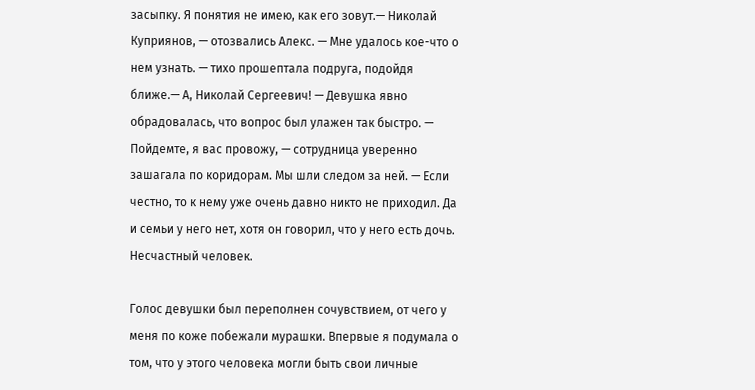засыпку. Я понятия не имею, как его зовут.— Николай Куприянов, — отозвались Алекс. — Мне удалось кое-что о нем узнать. — тихо прошептала подруга, подойдя ближе.— А, Николай Сергеевич! — Девушка явно обрадовалась, что вопрос был улажен так быстро. — Пойдемте, я вас провожу, — сотрудница уверенно зашагала по коридорам. Мы шли следом за ней. — Если честно, то к нему уже очень давно никто не приходил. Да и семьи у него нет, хотя он говорил, что у него есть дочь. Несчастный человек.

Голос девушки был переполнен сочувствием, от чего у меня по коже побежали мурашки. Впервые я подумала о том, что у этого человека могли быть свои личные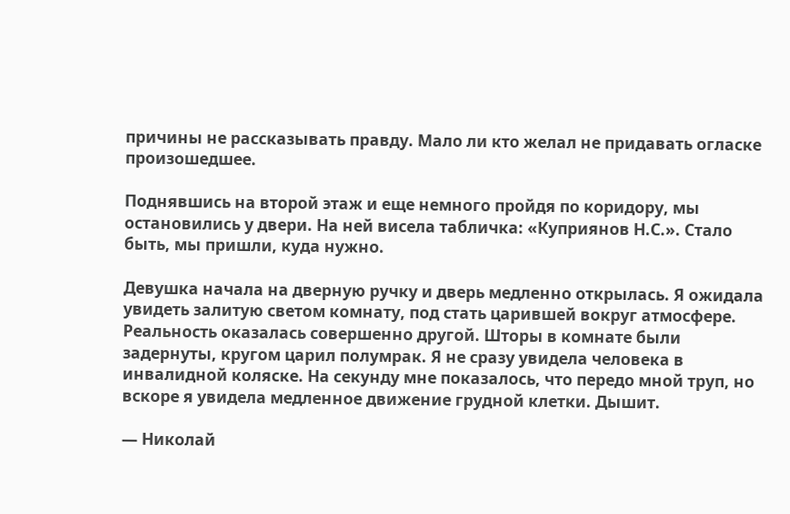причины не рассказывать правду. Мало ли кто желал не придавать огласке произошедшее.

Поднявшись на второй этаж и еще немного пройдя по коридору, мы остановились у двери. На ней висела табличка: «Куприянов Н.С.». Стало быть, мы пришли, куда нужно.

Девушка начала на дверную ручку и дверь медленно открылась. Я ожидала увидеть залитую светом комнату, под стать царившей вокруг атмосфере. Реальность оказалась совершенно другой. Шторы в комнате были задернуты, кругом царил полумрак. Я не сразу увидела человека в инвалидной коляске. На секунду мне показалось, что передо мной труп, но вскоре я увидела медленное движение грудной клетки. Дышит.

— Николай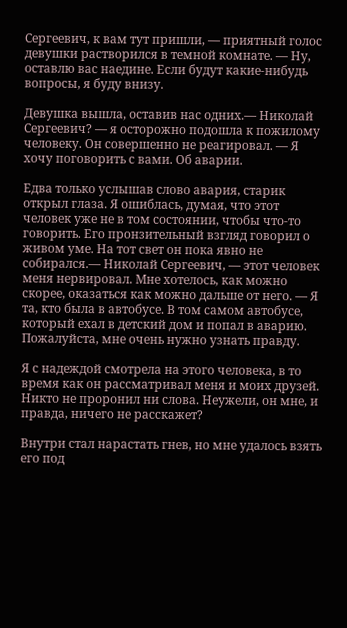Сергеевич, к вам тут пришли, — приятный голос девушки растворился в темной комнате. — Ну, оставлю вас наедине. Если будут какие-нибудь вопросы, я буду внизу.

Девушка вышла, оставив нас одних.— Николай Сергеевич? — я осторожно подошла к пожилому человеку. Он совершенно не реагировал. — Я хочу поговорить с вами. Об аварии.

Едва только услышав слово авария, старик открыл глаза. Я ошиблась, думая, что этот человек уже не в том состоянии, чтобы что-то говорить. Его пронзительный взгляд говорил о живом уме. На тот свет он пока явно не собирался.— Николай Сергеевич, — этот человек меня нервировал. Мне хотелось, как можно скорее, оказаться как можно дальше от него. — Я та, кто была в автобусе. В том самом автобусе, который ехал в детский дом и попал в аварию. Пожалуйста, мне очень нужно узнать правду.

Я с надеждой смотрела на этого человека, в то время как он рассматривал меня и моих друзей. Никто не проронил ни слова. Неужели, он мне, и правда, ничего не расскажет?

Внутри стал нарастать гнев, но мне удалось взять его под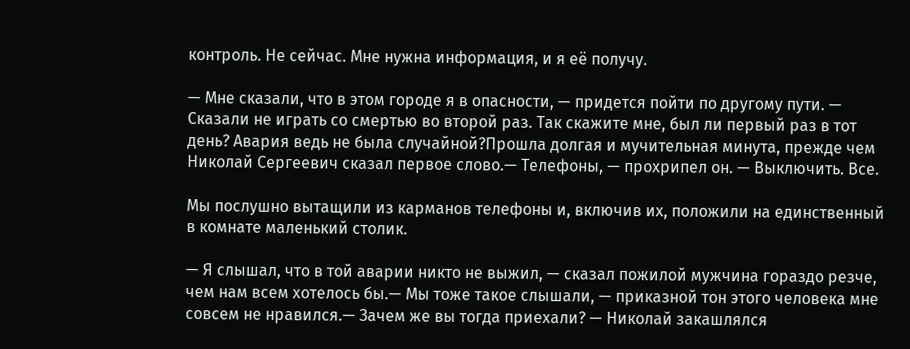контроль. Не сейчас. Мне нужна информация, и я её получу.

— Мне сказали, что в этом городе я в опасности, — придется пойти по другому пути. — Сказали не играть со смертью во второй раз. Так скажите мне, был ли первый раз в тот день? Авария ведь не была случайной?Прошла долгая и мучительная минута, прежде чем Николай Сергеевич сказал первое слово.— Телефоны, — прохрипел он. — Выключить. Все.

Мы послушно вытащили из карманов телефоны и, включив их, положили на единственный в комнате маленький столик.

— Я слышал, что в той аварии никто не выжил, — сказал пожилой мужчина гораздо резче, чем нам всем хотелось бы.— Мы тоже такое слышали, — приказной тон этого человека мне совсем не нравился.— Зачем же вы тогда приехали? — Николай закашлялся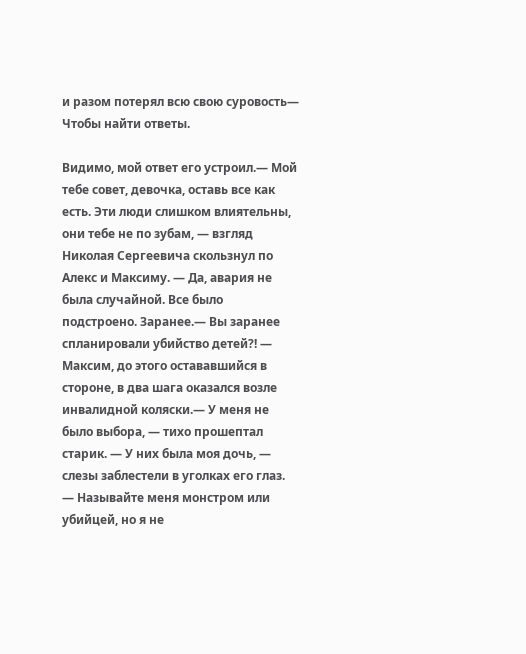и разом потерял всю свою суровость— Чтобы найти ответы.

Видимо, мой ответ его устроил.— Мой тебе совет, девочка, оставь все как есть. Эти люди слишком влиятельны, они тебе не по зубам, — взгляд Николая Сергеевича скользнул по Алекс и Максиму. — Да, авария не была случайной. Все было подстроено. Заранее.— Вы заранее спланировали убийство детей?! — Максим, до этого остававшийся в стороне, в два шага оказался возле инвалидной коляски.— У меня не было выбора, — тихо прошептал старик. — У них была моя дочь, — слезы заблестели в уголках его глаз. — Называйте меня монстром или убийцей, но я не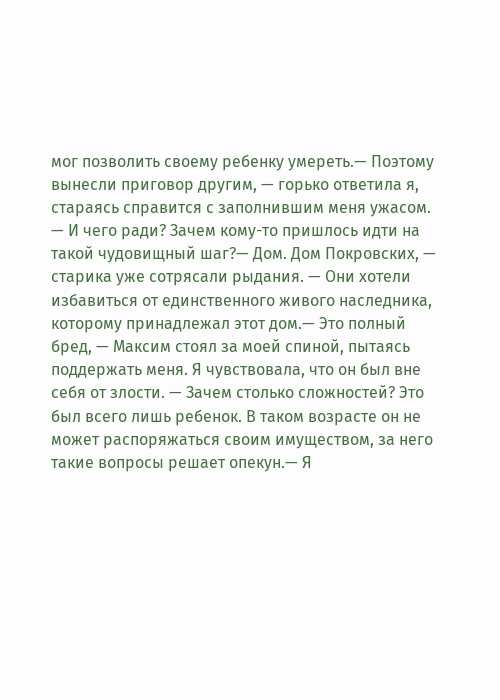мог позволить своему ребенку умереть.— Поэтому вынесли приговор другим, — горько ответила я, стараясь справится с заполнившим меня ужасом. — И чего ради? Зачем кому-то пришлось идти на такой чудовищный шаг?— Дом. Дом Покровских, — старика уже сотрясали рыдания. — Они хотели избавиться от единственного живого наследника, которому принадлежал этот дом.— Это полный бред, — Максим стоял за моей спиной, пытаясь поддержать меня. Я чувствовала, что он был вне себя от злости. — Зачем столько сложностей? Это был всего лишь ребенок. В таком возрасте он не может распоряжаться своим имуществом, за него такие вопросы решает опекун.— Я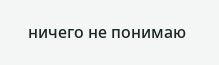ничего не понимаю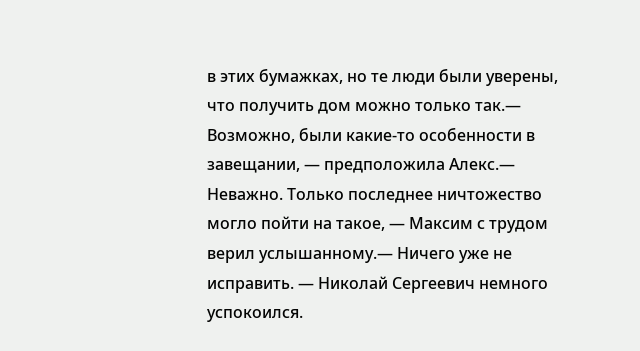в этих бумажках, но те люди были уверены, что получить дом можно только так.— Возможно, были какие-то особенности в завещании, — предположила Алекс.— Неважно. Только последнее ничтожество могло пойти на такое, — Максим с трудом верил услышанному.— Ничего уже не исправить. — Николай Сергеевич немного успокоился.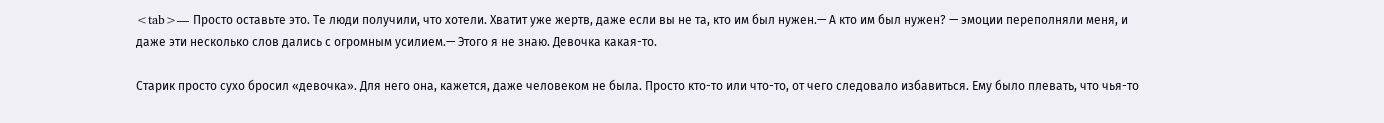<tab>— Просто оставьте это. Те люди получили, что хотели. Хватит уже жертв, даже если вы не та, кто им был нужен.— А кто им был нужен? — эмоции переполняли меня, и даже эти несколько слов дались с огромным усилием.— Этого я не знаю. Девочка какая-то.

Старик просто сухо бросил «девочка». Для него она, кажется, даже человеком не была. Просто кто-то или что-то, от чего следовало избавиться. Ему было плевать, что чья-то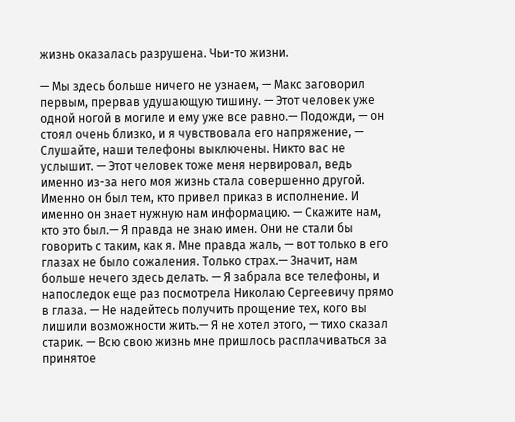жизнь оказалась разрушена. Чьи-то жизни.

— Мы здесь больше ничего не узнаем, — Макс заговорил первым, прервав удушающую тишину. — Этот человек уже одной ногой в могиле и ему уже все равно.— Подожди, — он стоял очень близко, и я чувствовала его напряжение, — Слушайте, наши телефоны выключены. Никто вас не услышит. — Этот человек тоже меня нервировал, ведь именно из-за него моя жизнь стала совершенно другой. Именно он был тем, кто привел приказ в исполнение. И именно он знает нужную нам информацию. — Скажите нам, кто это был.— Я правда не знаю имен. Они не стали бы говорить с таким, как я. Мне правда жаль, — вот только в его глазах не было сожаления. Только страх.— Значит, нам больше нечего здесь делать. — Я забрала все телефоны, и напоследок еще раз посмотрела Николаю Сергеевичу прямо в глаза. — Не надейтесь получить прощение тех, кого вы лишили возможности жить.— Я не хотел этого, — тихо сказал старик. — Всю свою жизнь мне пришлось расплачиваться за принятое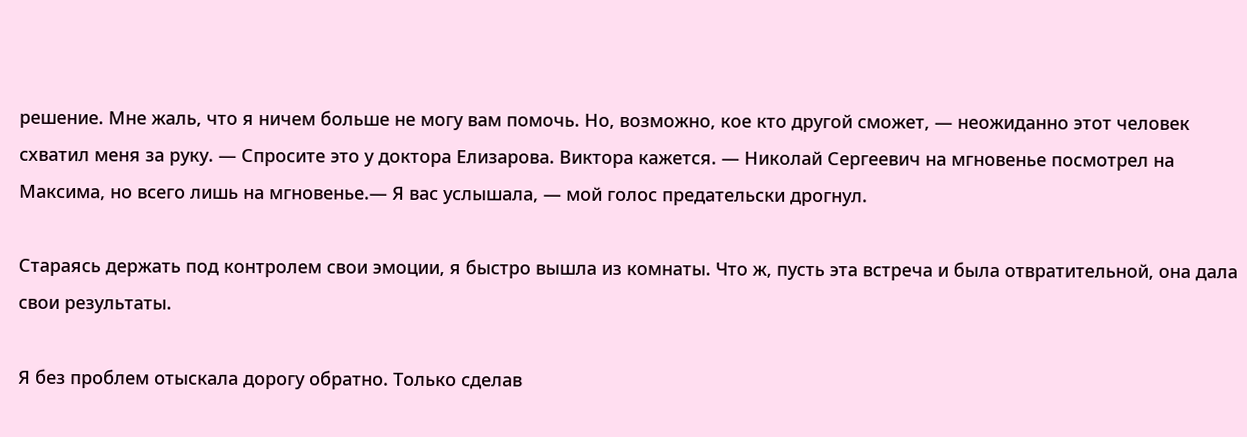решение. Мне жаль, что я ничем больше не могу вам помочь. Но, возможно, кое кто другой сможет, — неожиданно этот человек схватил меня за руку. — Спросите это у доктора Елизарова. Виктора кажется. — Николай Сергеевич на мгновенье посмотрел на Максима, но всего лишь на мгновенье.— Я вас услышала, — мой голос предательски дрогнул.

Стараясь держать под контролем свои эмоции, я быстро вышла из комнаты. Что ж, пусть эта встреча и была отвратительной, она дала свои результаты.

Я без проблем отыскала дорогу обратно. Только сделав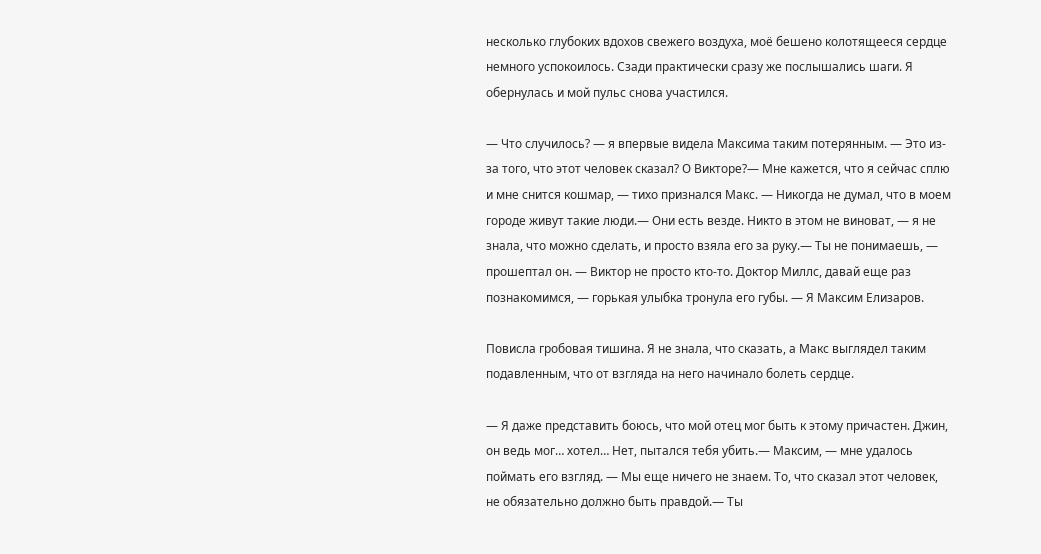несколько глубоких вдохов свежего воздуха, моё бешено колотящееся сердце немного успокоилось. Сзади практически сразу же послышались шаги. Я обернулась и мой пульс снова участился.

— Что случилось? — я впервые видела Максима таким потерянным. — Это из-за того, что этот человек сказал? О Викторе?— Мне кажется, что я сейчас сплю и мне снится кошмар, — тихо признался Макс. — Никогда не думал, что в моем городе живут такие люди.— Они есть везде. Никто в этом не виноват, — я не знала, что можно сделать, и просто взяла его за руку.— Ты не понимаешь, — прошептал он. — Виктор не просто кто-то. Доктор Миллс, давай еще раз познакомимся, — горькая улыбка тронула его губы. — Я Максим Елизаров.

Повисла гробовая тишина. Я не знала, что сказать, а Макс выглядел таким подавленным, что от взгляда на него начинало болеть сердце.

— Я даже представить боюсь, что мой отец мог быть к этому причастен. Джин, он ведь мог… хотел… Нет, пытался тебя убить.— Максим, — мне удалось поймать его взгляд. — Мы еще ничего не знаем. То, что сказал этот человек, не обязательно должно быть правдой.— Ты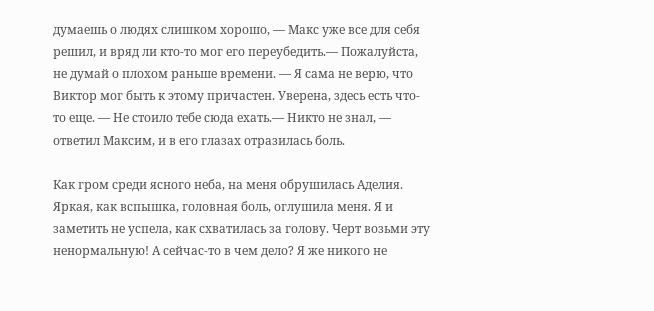думаешь о людях слишком хорошо, — Макс уже все для себя решил, и вряд ли кто-то мог его переубедить.— Пожалуйста, не думай о плохом раньше времени. — Я сама не верю, что Виктор мог быть к этому причастен. Уверена, здесь есть что-то еще. — Не стоило тебе сюда ехать.— Никто не знал, — ответил Максим, и в его глазах отразилась боль.

Как гром среди ясного неба, на меня обрушилась Аделия. Яркая, как вспышка, головная боль, оглушила меня. Я и заметить не успела, как схватилась за голову. Черт возьми эту ненормальную! А сейчас-то в чем дело? Я же никого не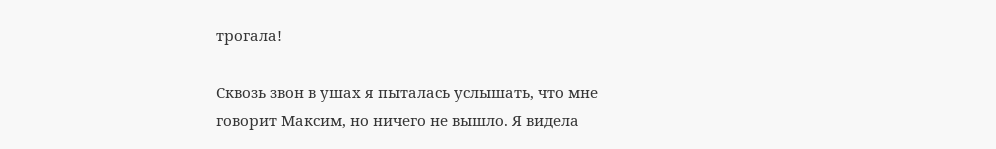трогала!

Сквозь звон в ушах я пыталась услышать, что мне говорит Максим, но ничего не вышло. Я видела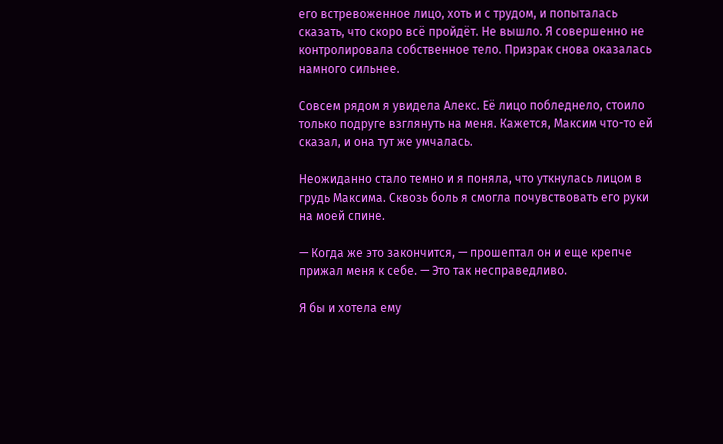его встревоженное лицо, хоть и с трудом, и попыталась сказать, что скоро всё пройдёт. Не вышло. Я совершенно не контролировала собственное тело. Призрак снова оказалась намного сильнее.

Совсем рядом я увидела Алекс. Её лицо побледнело, стоило только подруге взглянуть на меня. Кажется, Максим что-то ей сказал, и она тут же умчалась.

Неожиданно стало темно и я поняла, что уткнулась лицом в грудь Максима. Сквозь боль я смогла почувствовать его руки на моей спине.

— Когда же это закончится, — прошептал он и еще крепче прижал меня к себе. — Это так несправедливо.

Я бы и хотела ему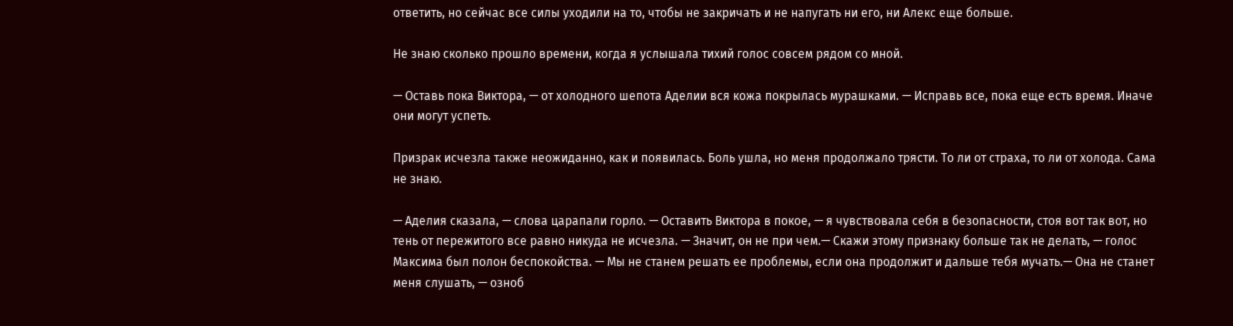ответить, но сейчас все силы уходили на то, чтобы не закричать и не напугать ни его, ни Алекс еще больше.

Не знаю сколько прошло времени, когда я услышала тихий голос совсем рядом со мной.

— Оставь пока Виктора, — от холодного шепота Аделии вся кожа покрылась мурашками. — Исправь все, пока еще есть время. Иначе они могут успеть.

Призрак исчезла также неожиданно, как и появилась. Боль ушла, но меня продолжало трясти. То ли от страха, то ли от холода. Сама не знаю.

— Аделия сказала, — слова царапали горло. — Оставить Виктора в покое, — я чувствовала себя в безопасности, стоя вот так вот, но тень от пережитого все равно никуда не исчезла. — Значит, он не при чем.— Скажи этому признаку больше так не делать, — голос Максима был полон беспокойства. — Мы не станем решать ее проблемы, если она продолжит и дальше тебя мучать.— Она не станет меня слушать, — озноб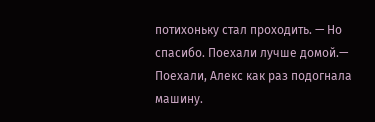потихоньку стал проходить. — Но спасибо. Поехали лучше домой.— Поехали, Алекс как раз подогнала машину.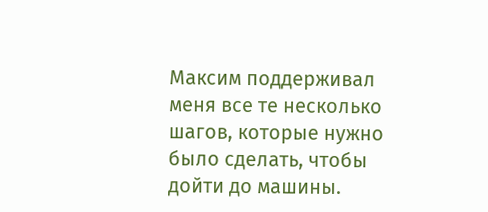Максим поддерживал меня все те несколько шагов, которые нужно было сделать, чтобы дойти до машины.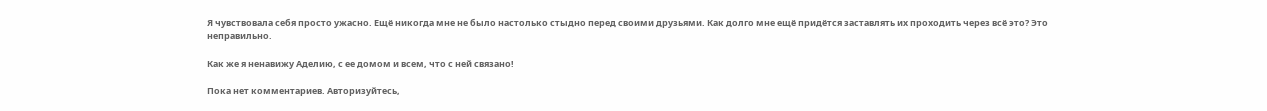Я чувствовала себя просто ужасно. Ещё никогда мне не было настолько стыдно перед своими друзьями. Как долго мне ещё придётся заставлять их проходить через всё это? Это неправильно.

Как же я ненавижу Аделию, с ее домом и всем, что с ней связано!

Пока нет комментариев. Авторизуйтесь,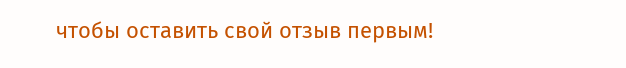чтобы оставить свой отзыв первым!